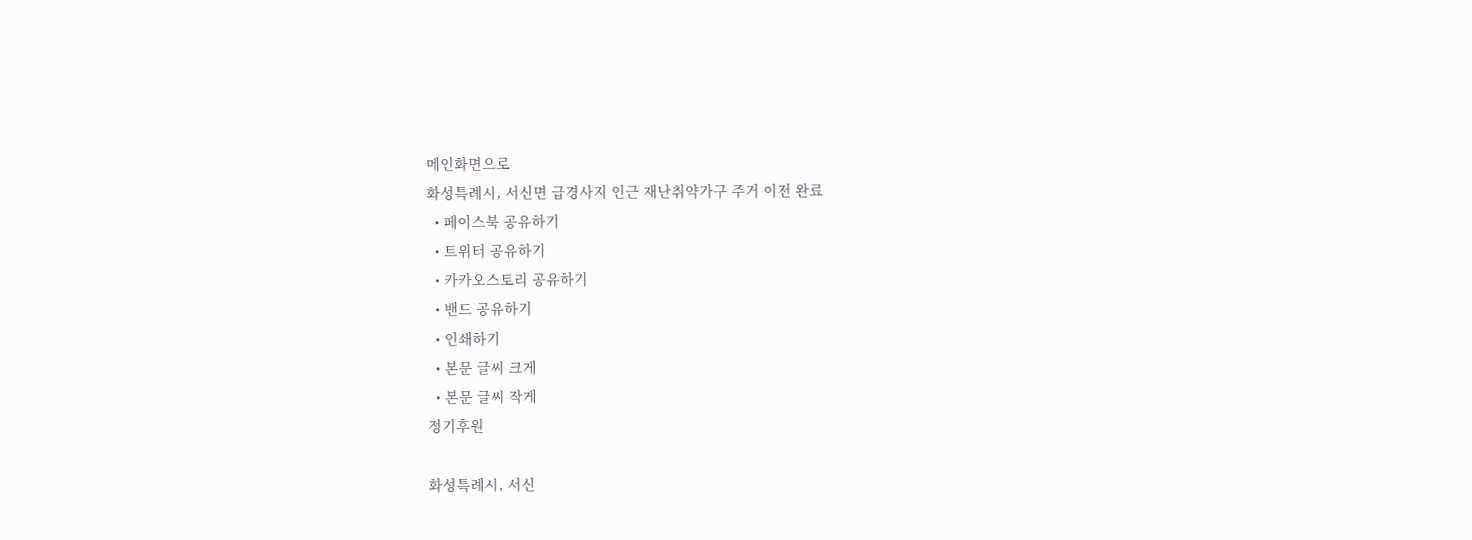메인화면으로
화성특례시, 서신면 급경사지 인근 재난취약가구 주거 이전 완료
  • 페이스북 공유하기
  • 트위터 공유하기
  • 카카오스토리 공유하기
  • 밴드 공유하기
  • 인쇄하기
  • 본문 글씨 크게
  • 본문 글씨 작게
정기후원

화성특례시, 서신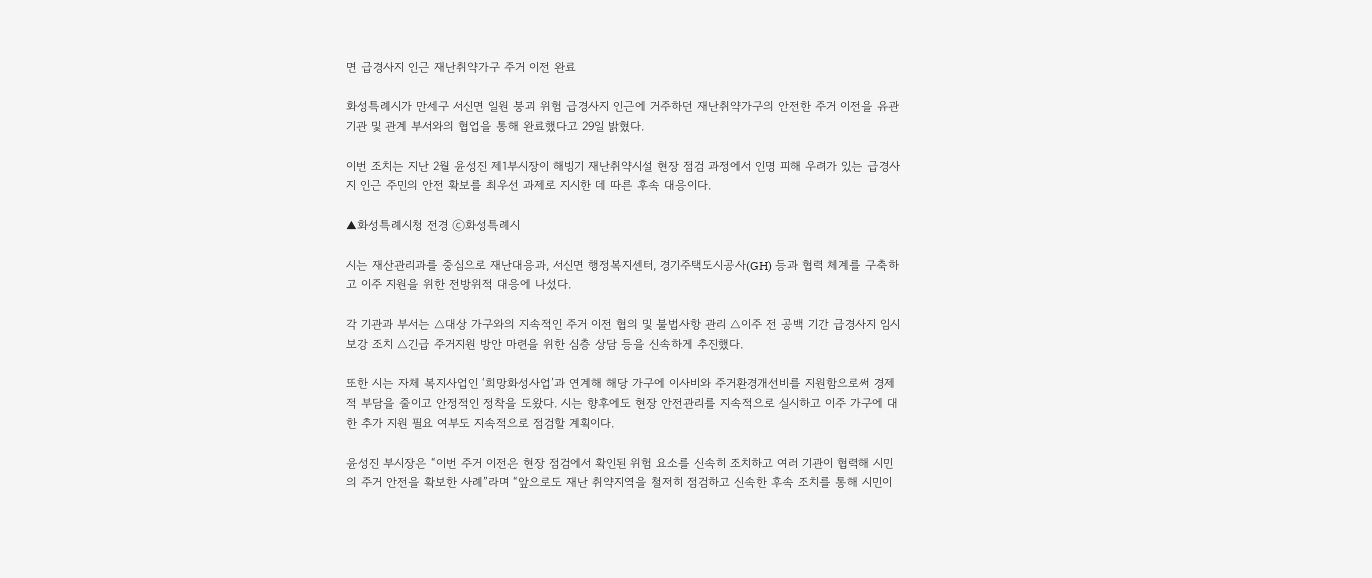면 급경사지 인근 재난취약가구 주거 이전 완료

화성특례시가 만세구 서신면 일원 붕괴 위험 급경사지 인근에 거주하던 재난취약가구의 안전한 주거 이전을 유관기관 및 관계 부서와의 협업을 통해 완료했다고 29일 밝혔다.

이번 조치는 지난 2월 윤성진 제1부시장이 해빙기 재난취약시설 현장 점검 과정에서 인명 피해 우려가 있는 급경사지 인근 주민의 안전 확보를 최우선 과제로 지시한 데 따른 후속 대응이다.

▲화성특례시청 전경 ⓒ화성특례시

시는 재산관리과를 중심으로 재난대응과, 서신면 행정복지센터, 경기주택도시공사(GH) 등과 협력 체계를 구축하고 이주 지원을 위한 전방위적 대응에 나섰다.

각 기관과 부서는 △대상 가구와의 지속적인 주거 이전 협의 및 불법사항 관리 △이주 전 공백 기간 급경사지 임시 보강 조치 △긴급 주거지원 방안 마련을 위한 심층 상담 등을 신속하게 추진했다.

또한 시는 자체 복지사업인 ‘희망화성사업’과 연계해 해당 가구에 이사비와 주거환경개선비를 지원함으로써 경제적 부담을 줄이고 안정적인 정착을 도왔다. 시는 향후에도 현장 안전관리를 지속적으로 실시하고 이주 가구에 대한 추가 지원 필요 여부도 지속적으로 점검할 계획이다.

윤성진 부시장은 “이번 주거 이전은 현장 점검에서 확인된 위험 요소를 신속히 조치하고 여러 기관이 협력해 시민의 주거 안전을 확보한 사례”라며 “앞으로도 재난 취약지역을 철저히 점검하고 신속한 후속 조치를 통해 시민이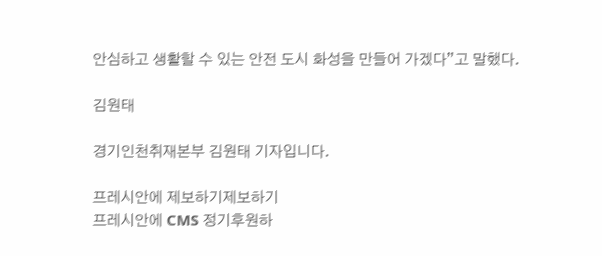안심하고 생활할 수 있는 안전 도시 화성을 만들어 가겠다”고 말했다.

김원태

경기인천취재본부 김원태 기자입니다.

프레시안에 제보하기제보하기
프레시안에 CMS 정기후원하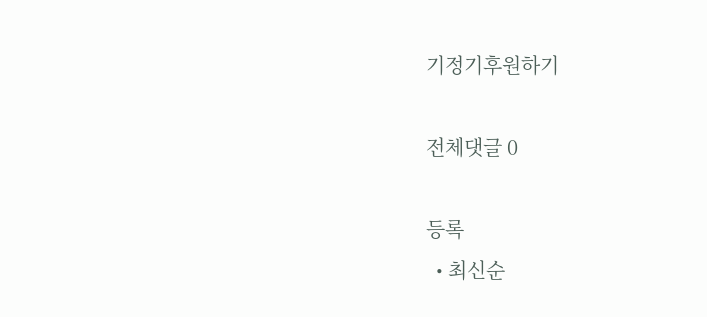기정기후원하기

전체댓글 0

등록
  • 최신순